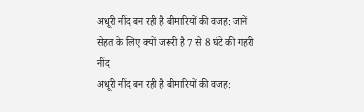अधूरी नींद बन रही है बीमारियों की वजह: जानें सेहत के लिए क्यों जरूरी है 7 से 8 घंटे की गहरी नींद
अधूरी नींद बन रही है बीमारियों की वजह: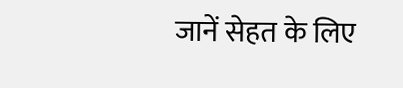जानें सेहत के लिए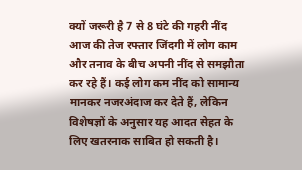क्यों जरूरी है 7 से 8 घंटे की गहरी नींद
आज की तेज रफ्तार जिंदगी में लोग काम और तनाव के बीच अपनी नींद से समझौता कर रहे हैं। कई लोग कम नींद को सामान्य मानकर नजरअंदाज कर देते हैं, लेकिन विशेषज्ञों के अनुसार यह आदत सेहत के लिए खतरनाक साबित हो सकती है।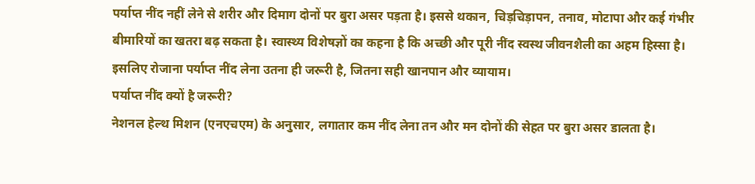पर्याप्त नींद नहीं लेने से शरीर और दिमाग दोनों पर बुरा असर पड़ता है। इससे थकान, चिड़चिड़ापन, तनाव, मोटापा और कई गंभीर बीमारियों का खतरा बढ़ सकता है। स्वास्थ्य विशेषज्ञों का कहना है कि अच्छी और पूरी नींद स्वस्थ जीवनशैली का अहम हिस्सा है। इसलिए रोजाना पर्याप्त नींद लेना उतना ही जरूरी है, जितना सही खानपान और व्यायाम।
पर्याप्त नींद क्यों है जरूरी?
नेशनल हेल्थ मिशन (एनएचएम) के अनुसार, लगातार कम नींद लेना तन और मन दोनों की सेहत पर बुरा असर डालता है।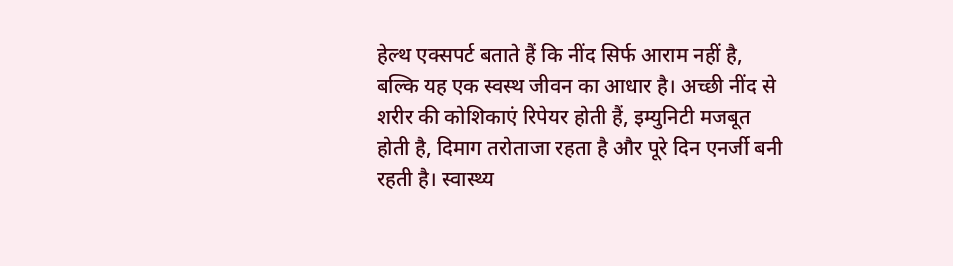हेल्थ एक्सपर्ट बताते हैं कि नींद सिर्फ आराम नहीं है, बल्कि यह एक स्वस्थ जीवन का आधार है। अच्छी नींद से शरीर की कोशिकाएं रिपेयर होती हैं, इम्युनिटी मजबूत होती है, दिमाग तरोताजा रहता है और पूरे दिन एनर्जी बनी रहती है। स्वास्थ्य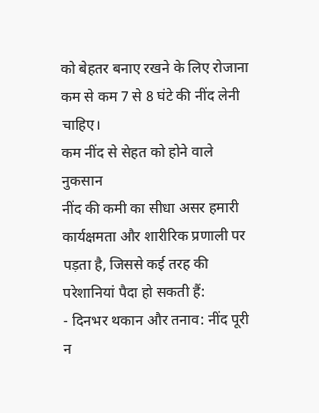को बेहतर बनाए रखने के लिए रोजाना कम से कम 7 से 8 घंटे की नींद लेनी चाहिए।
कम नींद से सेहत को होने वाले नुकसान
नींद की कमी का सीधा असर हमारी कार्यक्षमता और शारीरिक प्रणाली पर पड़ता है, जिससे कई तरह की परेशानियां पैदा हो सकती हैं:
- दिनभर थकान और तनाव: नींद पूरी न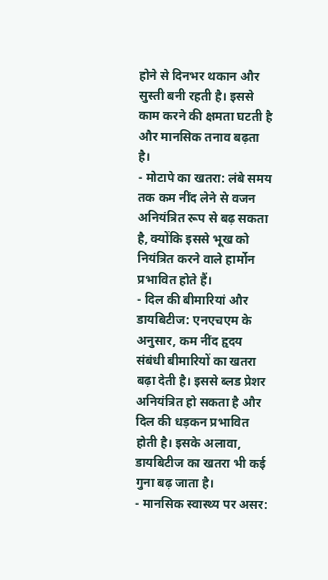होने से दिनभर थकान और सुस्ती बनी रहती है। इससे काम करने की क्षमता घटती है और मानसिक तनाव बढ़ता है।
- मोटापे का खतरा: लंबे समय तक कम नींद लेने से वजन अनियंत्रित रूप से बढ़ सकता है, क्योंकि इससे भूख को नियंत्रित करने वाले हार्मोन प्रभावित होते हैं।
- दिल की बीमारियां और डायबिटीज: एनएचएम के अनुसार, कम नींद हृदय संबंधी बीमारियों का खतरा बढ़ा देती है। इससे ब्लड प्रेशर अनियंत्रित हो सकता है और दिल की धड़कन प्रभावित होती है। इसके अलावा, डायबिटीज का खतरा भी कई गुना बढ़ जाता है।
- मानसिक स्वास्थ्य पर असर: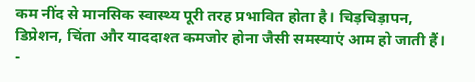कम नींद से मानसिक स्वास्थ्य पूरी तरह प्रभावित होता है। चिड़चिड़ापन, डिप्रेशन, चिंता और याददाश्त कमजोर होना जैसी समस्याएं आम हो जाती हैं।
-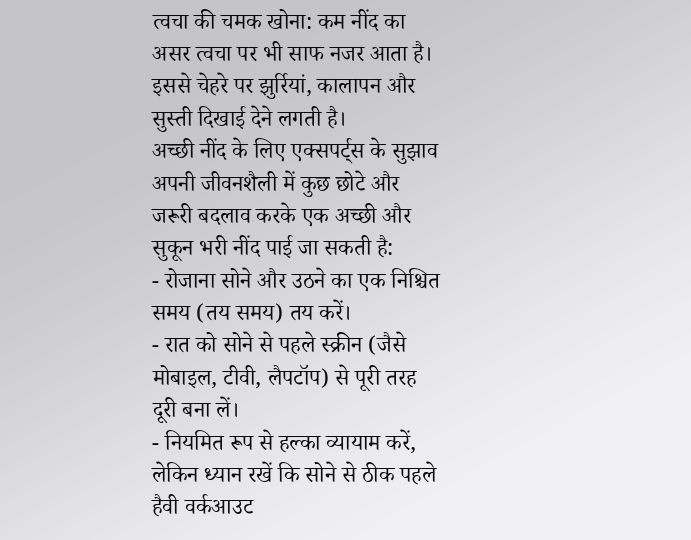त्वचा की चमक खोना: कम नींद का असर त्वचा पर भी साफ नजर आता है। इससे चेहरे पर झुर्रियां, कालापन और सुस्ती दिखाई देने लगती है।
अच्छी नींद के लिए एक्सपर्ट्स के सुझाव
अपनी जीवनशैली में कुछ छोटे और जरूरी बदलाव करके एक अच्छी और सुकून भरी नींद पाई जा सकती है:
- रोजाना सोने और उठने का एक निश्चित समय (तय समय) तय करें।
- रात को सोने से पहले स्क्रीन (जैसे मोबाइल, टीवी, लैपटॉप) से पूरी तरह दूरी बना लें।
- नियमित रूप से हल्का व्यायाम करें, लेकिन ध्यान रखें कि सोने से ठीक पहले हैवी वर्कआउट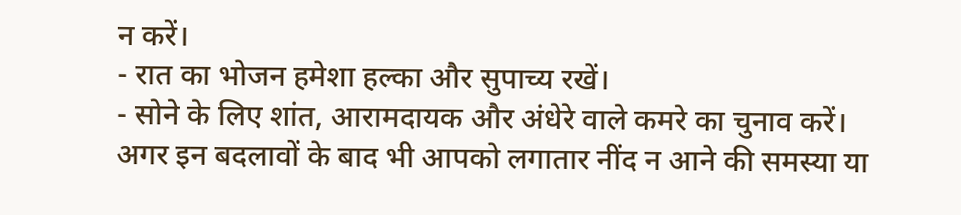न करें।
- रात का भोजन हमेशा हल्का और सुपाच्य रखें।
- सोने के लिए शांत, आरामदायक और अंधेरे वाले कमरे का चुनाव करें।
अगर इन बदलावों के बाद भी आपको लगातार नींद न आने की समस्या या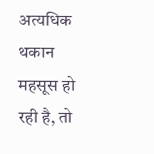अत्यधिक थकान महसूस हो रही है, तो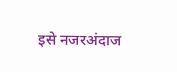इसे नजरअंदाज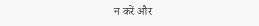न करें और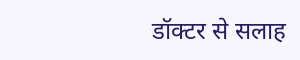डॉक्टर से सलाह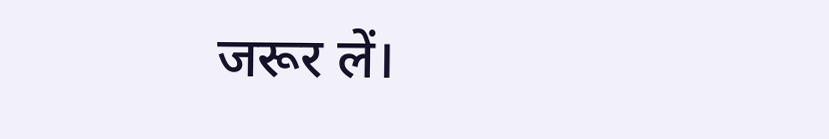जरूर लें।